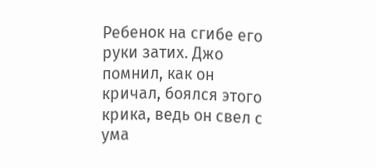Ребенок на сгибе его руки затих. Джо помнил, как он кричал, боялся этого крика, ведь он свел с ума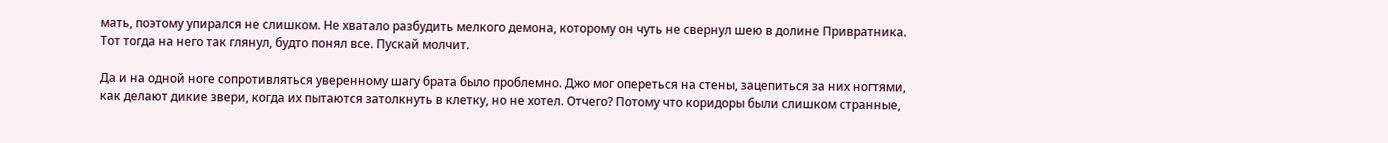мать, поэтому упирался не слишком. Не хватало разбудить мелкого демона, которому он чуть не свернул шею в долине Привратника. Тот тогда на него так глянул, будто понял все. Пускай молчит.

Да и на одной ноге сопротивляться уверенному шагу брата было проблемно. Джо мог опереться на стены, зацепиться за них ногтями, как делают дикие звери, когда их пытаются затолкнуть в клетку, но не хотел. Отчего? Потому что коридоры были слишком странные,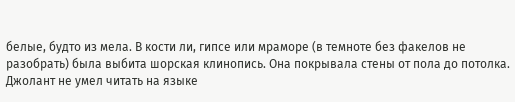белые, будто из мела. В кости ли, гипсе или мраморе (в темноте без факелов не разобрать) была выбита шорская клинопись. Она покрывала стены от пола до потолка. Джолант не умел читать на языке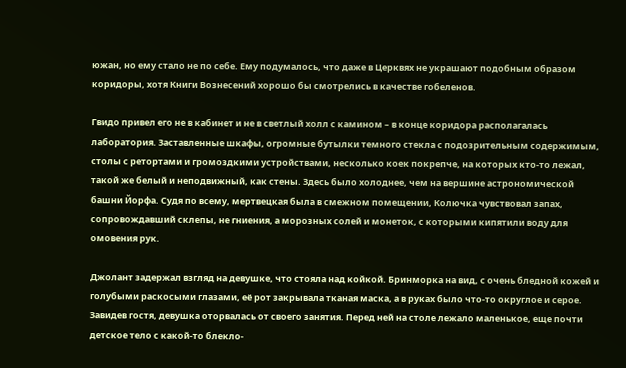южан, но ему стало не по себе. Ему подумалось, что даже в Церквях не украшают подобным образом коридоры, хотя Книги Вознесений хорошо бы смотрелись в качестве гобеленов.

Гвидо привел его не в кабинет и не в светлый холл с камином – в конце коридора располагалась лаборатория. Заставленные шкафы, огромные бутылки темного стекла с подозрительным содержимым, столы с ретортами и громоздкими устройствами, несколько коек покрепче, на которых кто-то лежал, такой же белый и неподвижный, как стены. Здесь было холоднее, чем на вершине астрономической башни Йорфа. Судя по всему, мертвецкая была в смежном помещении, Колючка чувствовал запах, сопровождавший склепы, не гниения, а морозных солей и монеток, с которыми кипятили воду для омовения рук.

Джолант задержал взгляд на девушке, что стояла над койкой. Бринморка на вид, с очень бледной кожей и голубыми раскосыми глазами, её рот закрывала тканая маска, а в руках было что-то округлое и серое. Завидев гостя, девушка оторвалась от своего занятия. Перед ней на столе лежало маленькое, еще почти детское тело с какой-то блекло-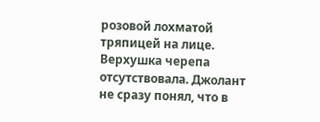розовой лохматой тряпицей на лице. Верхушка черепа отсутствовала. Джолант не сразу понял, что в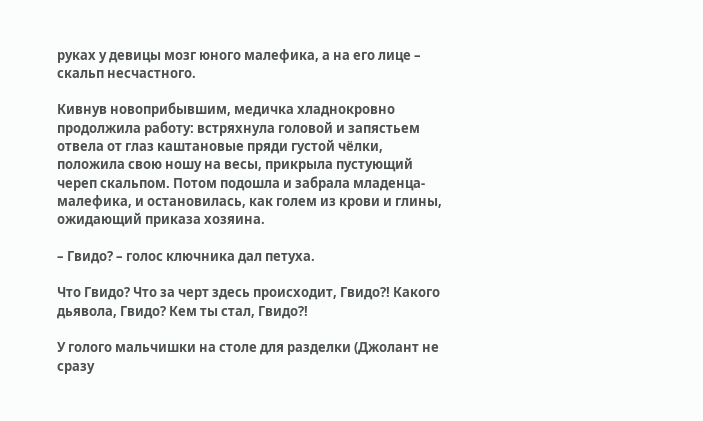руках у девицы мозг юного малефика, а на его лице – скальп несчастного.

Кивнув новоприбывшим, медичка хладнокровно продолжила работу: встряхнула головой и запястьем отвела от глаз каштановые пряди густой чёлки, положила свою ношу на весы, прикрыла пустующий череп скальпом. Потом подошла и забрала младенца-малефика, и остановилась, как голем из крови и глины, ожидающий приказа хозяина.

– Гвидо? – голос ключника дал петуха.

Что Гвидо? Что за черт здесь происходит, Гвидо?! Какого дьявола, Гвидо? Кем ты стал, Гвидо?!

У голого мальчишки на столе для разделки (Джолант не сразу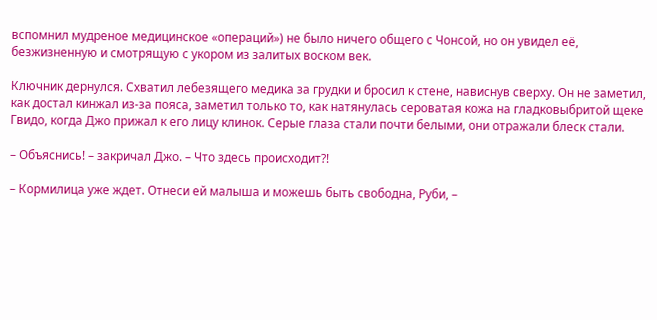вспомнил мудреное медицинское «операций») не было ничего общего с Чонсой, но он увидел её, безжизненную и смотрящую с укором из залитых воском век.

Ключник дернулся. Схватил лебезящего медика за грудки и бросил к стене, нависнув сверху. Он не заметил, как достал кинжал из-за пояса, заметил только то, как натянулась сероватая кожа на гладковыбритой щеке Гвидо, когда Джо прижал к его лицу клинок. Серые глаза стали почти белыми, они отражали блеск стали.

– Объяснись! – закричал Джо. – Что здесь происходит?!

– Кормилица уже ждет. Отнеси ей малыша и можешь быть свободна, Руби, –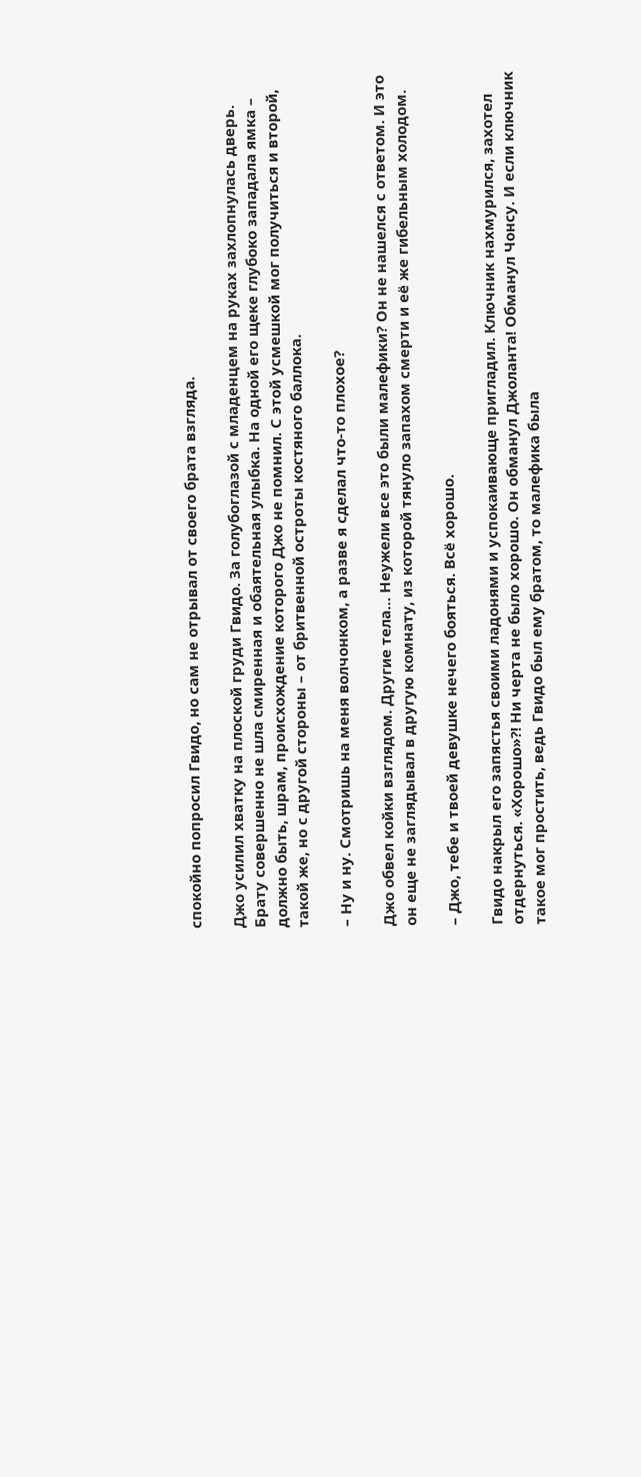спокойно попросил Гвидо, но сам не отрывал от своего брата взгляда.

Джо усилил хватку на плоской груди Гвидо. За голубоглазой с младенцем на руках захлопнулась дверь. Брату совершенно не шла смиренная и обаятельная улыбка. На одной его щеке глубоко западала ямка – должно быть, шрам, происхождение которого Джо не помнил. С этой усмешкой мог получиться и второй, такой же, но с другой стороны – от бритвенной остроты костяного баллока.

– Ну и ну. Смотришь на меня волчонком, а разве я сделал что-то плохое?

Джо обвел койки взглядом. Другие тела… Неужели все это были малефики? Он не нашелся с ответом. И это он еще не заглядывал в другую комнату, из которой тянуло запахом смерти и её же гибельным холодом.

– Джо, тебе и твоей девушке нечего бояться. Всё хорошо.

Гвидо накрыл его запястья своими ладонями и успокаивающе пригладил. Ключник нахмурился, захотел отдернуться. «Хорошо»?! Ни черта не было хорошо. Он обманул Джоланта! Обманул Чонсу. И если ключник такое мог простить, ведь Гвидо был ему братом, то малефика была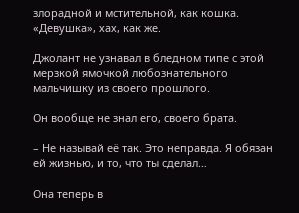злорадной и мстительной, как кошка. «Девушка», хах, как же.

Джолант не узнавал в бледном типе с этой мерзкой ямочкой любознательного мальчишку из своего прошлого.

Он вообще не знал его, своего брата.

– Не называй её так. Это неправда. Я обязан ей жизнью, и то, что ты сделал…

Она теперь в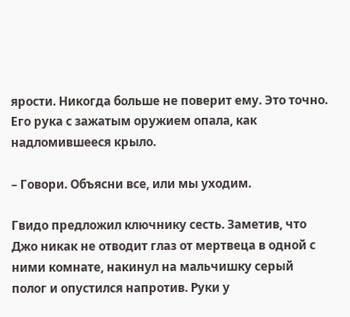ярости. Никогда больше не поверит ему. Это точно. Его рука с зажатым оружием опала, как надломившееся крыло.

– Говори. Объясни все, или мы уходим.

Гвидо предложил ключнику сесть. Заметив, что Джо никак не отводит глаз от мертвеца в одной с ними комнате, накинул на мальчишку серый полог и опустился напротив. Руки у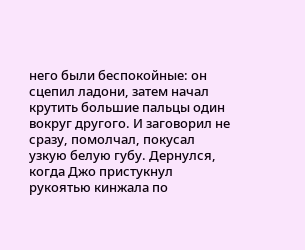него были беспокойные: он сцепил ладони, затем начал крутить большие пальцы один вокруг другого. И заговорил не сразу, помолчал, покусал узкую белую губу. Дернулся, когда Джо пристукнул рукоятью кинжала по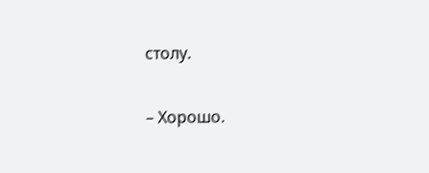столу.

– Хорошо.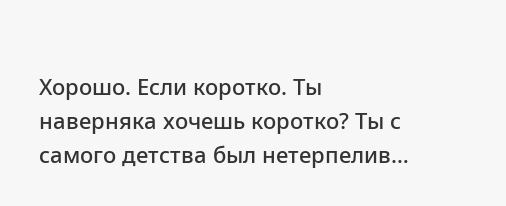Хорошо. Если коротко. Ты наверняка хочешь коротко? Ты с самого детства был нетерпелив…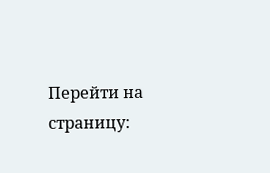Перейти на страницу: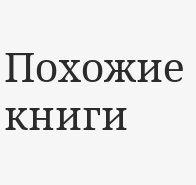Похожие книги